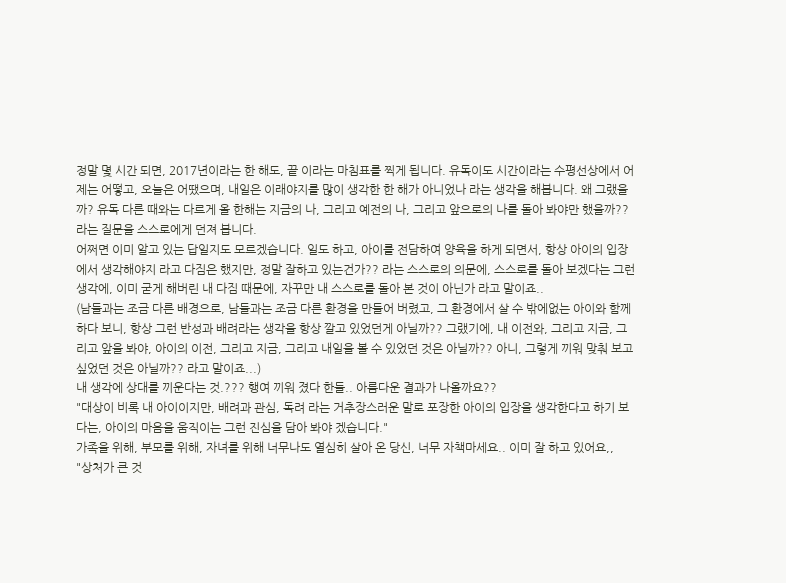정말 몇 시간 되면, 2017년이라는 한 해도, 끝 이라는 마침표를 찍게 됩니다. 유독이도 시간이라는 수평선상에서 어제는 어떻고, 오늘은 어땠으며, 내일은 이래야지를 많이 생각한 한 해가 아니었나 라는 생각을 해봅니다. 왜 그랬을까? 유독 다른 때와는 다르게 올 한해는 지금의 나, 그리고 예전의 나, 그리고 앞으로의 나를 돌아 봐야만 했을까?? 라는 질문을 스스로에게 던져 봅니다.
어쩌면 이미 알고 있는 답일지도 모르겠습니다. 일도 하고, 아이를 전담하여 양육을 하게 되면서, 항상 아이의 입장에서 생각해야지 라고 다짐은 했지만, 정말 잘하고 있는건가?? 라는 스스로의 의문에, 스스로를 돌아 보겠다는 그런 생각에, 이미 굳게 해버린 내 다짐 때문에, 자꾸만 내 스스로를 돌아 본 것이 아닌가 라고 말이죠..
(남들과는 조금 다른 배경으로, 남들과는 조금 다른 환경을 만들어 버렸고, 그 환경에서 살 수 밖에없는 아이와 함께
하다 보니, 항상 그런 반성과 배려라는 생각을 항상 깔고 있었던게 아닐까?? 그랬기에, 내 이전와, 그리고 지금, 그리고 앞을 봐야, 아이의 이전, 그리고 지금, 그리고 내일을 볼 수 있었던 것은 아닐까?? 아니, 그렇게 끼워 맞춰 보고 싶었던 것은 아닐까?? 라고 말이죠...)
내 생각에 상대를 끼운다는 것.??? 행여 끼워 졌다 한들.. 아름다운 결과가 나올까요??
"대상이 비록 내 아이이지만, 배려과 관심, 독려 라는 거추장스러운 말로 포장한 아이의 입장을 생각한다고 하기 보다는, 아이의 마음을 움직이는 그런 진심을 담아 봐야 겠습니다."
가족을 위해, 부모를 위해, 자녀를 위해 너무나도 열심히 살아 온 당신, 너무 자책마세요.. 이미 잘 하고 있어요,,
"상처가 큰 것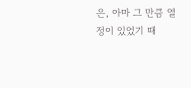은, 아마 그 만큼 열정이 있었기 때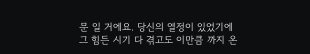문 일 거에요. 당신의 열정이 있었기에 그 힘든 시기 다 겪고도 이만큼 까지 온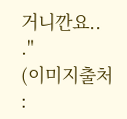거니깐요.. ."
(이미지출처 :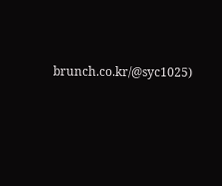brunch.co.kr/@syc1025)